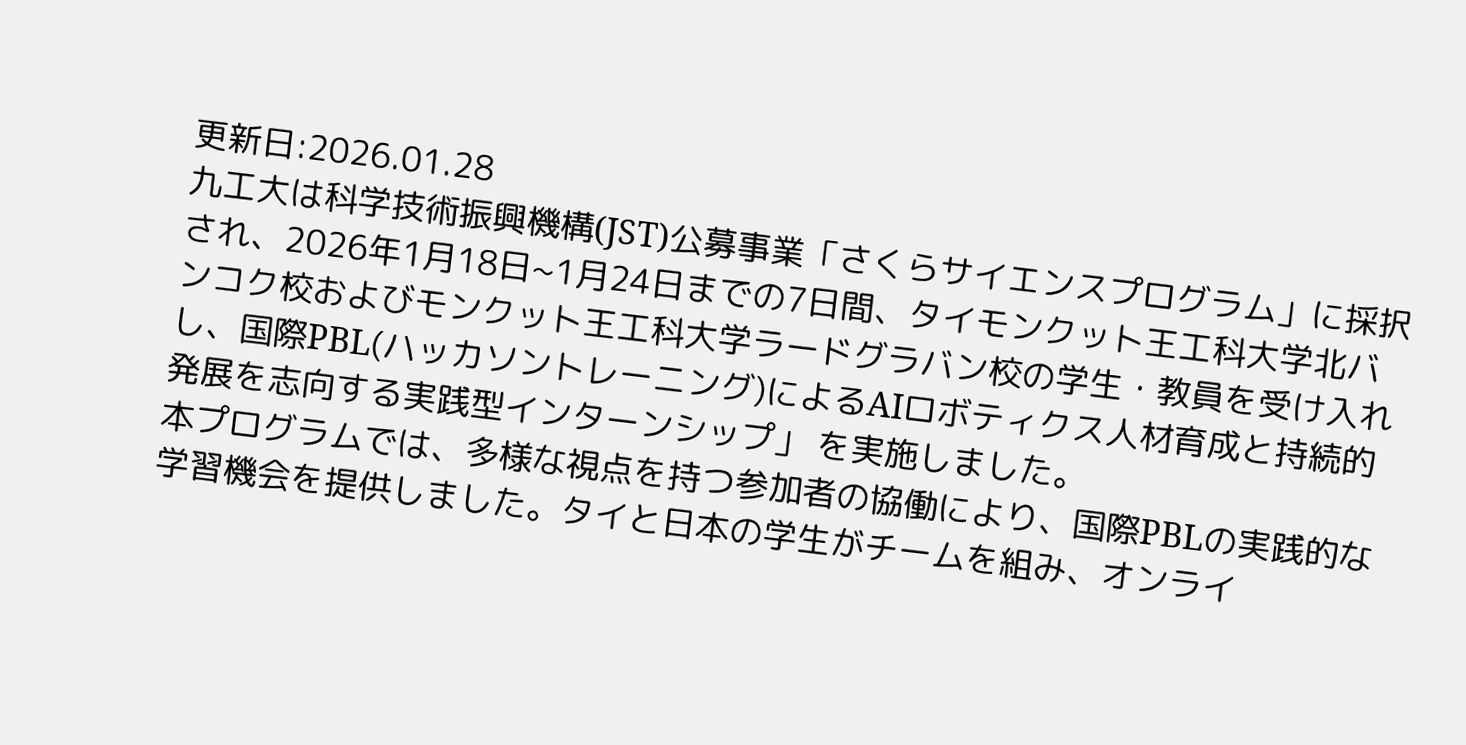更新日:2026.01.28
九工大は科学技術振興機構(JST)公募事業「さくらサイエンスプログラム」に採択され、2026年1月18日~1月24日までの7日間、タイモンクット王工科大学北バンコク校およびモンクット王工科大学ラードグラバン校の学生・教員を受け入れし、国際PBL(ハッカソントレーニング)によるAIロボティクス人材育成と持続的発展を志向する実践型インターンシップ」 を実施しました。
本プログラムでは、多様な視点を持つ参加者の協働により、国際PBLの実践的な学習機会を提供しました。タイと日本の学生がチームを組み、オンライ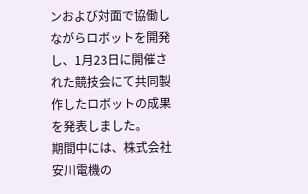ンおよび対面で協働しながらロボットを開発し、1月23日に開催された競技会にて共同製作したロボットの成果を発表しました。
期間中には、株式会社安川電機の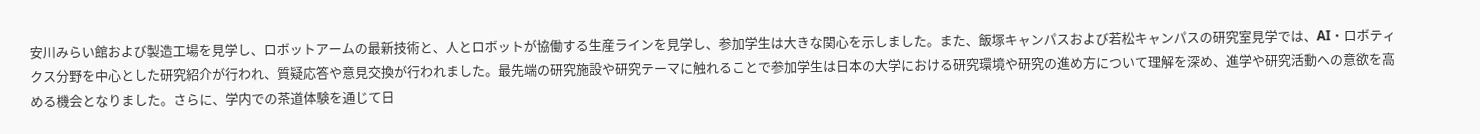安川みらい館および製造工場を見学し、ロボットアームの最新技術と、人とロボットが協働する生産ラインを見学し、参加学生は大きな関心を示しました。また、飯塚キャンパスおよび若松キャンパスの研究室見学では、AI・ロボティクス分野を中心とした研究紹介が行われ、質疑応答や意見交換が行われました。最先端の研究施設や研究テーマに触れることで参加学生は日本の大学における研究環境や研究の進め方について理解を深め、進学や研究活動への意欲を高める機会となりました。さらに、学内での茶道体験を通じて日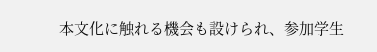本文化に触れる機会も設けられ、参加学生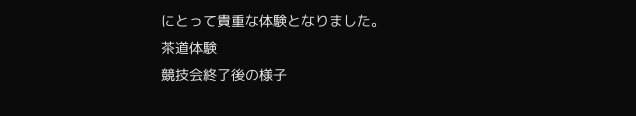にとって貴重な体験となりました。
茶道体験
競技会終了後の様子